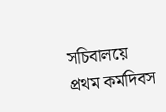সচিবালয়ে প্রথম কর্মদিবস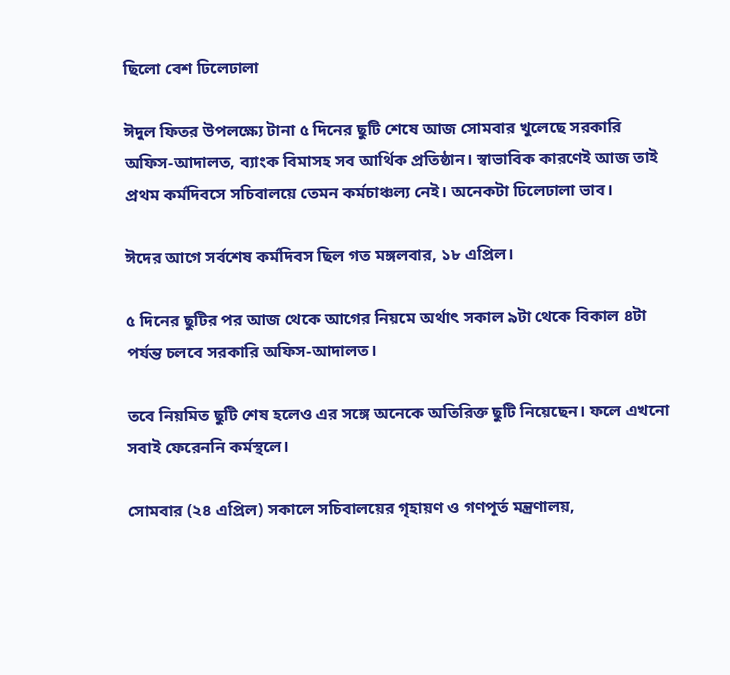ছিলো বেশ ঢিলেঢালা

ঈদুল ফিতর উপলক্ষ্যে টানা ৫ দিনের ছুটি শেষে আজ সোমবার খুলেছে সরকারি অফিস-আদালত, ব্যাংক বিমাসহ সব আর্থিক প্রতিষ্ঠান। স্বাভাবিক কারণেই আজ তাই প্রথম কর্মদিবসে সচিবালয়ে তেমন কর্মচাঞ্চল্য নেই। অনেকটা ঢিলেঢালা ভাব।

ঈদের আগে সর্বশেষ কর্মদিবস ছিল গত মঙ্গলবার, ১৮ এপ্রিল।

৫ দিনের ছুটির পর আজ থেকে আগের নিয়মে অর্থাৎ সকাল ৯টা থেকে বিকাল ৪টা পর্যন্ত চলবে সরকারি অফিস-আদালত।

তবে নিয়মিত ছুটি শেষ হলেও এর সঙ্গে অনেকে অতিরিক্ত ছুটি নিয়েছেন। ফলে এখনো সবাই ফেরেননি কর্মস্থলে।

সোমবার (২৪ এপ্রিল) সকালে সচিবালয়ের গৃহায়ণ ও গণপূর্ত মন্ত্রণালয়,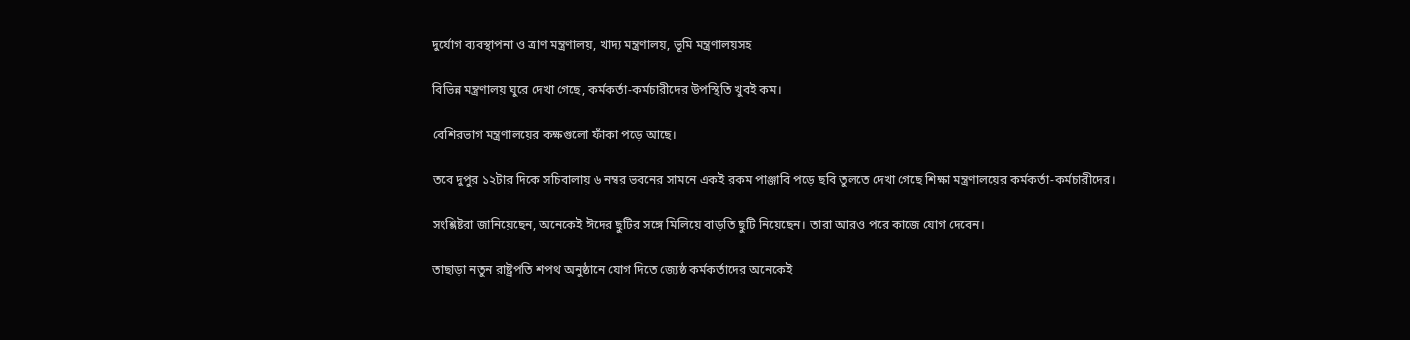দুর্যোগ ব্যবস্থাপনা ও ত্রাণ মন্ত্রণালয়, খাদ্য মন্ত্রণালয়, ভূমি মন্ত্রণালয়সহ

বিভিন্ন মন্ত্রণালয় ঘুরে দেখা গেছে, কর্মকর্তা-কর্মচারীদের উপস্থিতি খুবই কম।

বেশিরভাগ মন্ত্রণালয়ের কক্ষগুলো ফাঁকা পড়ে আছে।

তবে দুপুর ১২টার দিকে সচিবালায় ৬ নম্বর ভবনের সামনে একই রকম পাঞ্জাবি পড়ে ছবি তুলতে দেখা গেছে শিক্ষা মন্ত্রণালয়ের কর্মকর্তা-কর্মচারীদের।

সংশ্লিষ্টরা জানিয়েছেন, অনেকেই ঈদের ছুটির সঙ্গে মিলিয়ে বাড়তি ছুটি নিয়েছেন। তারা আরও পরে কাজে যোগ দেবেন।

তাছাড়া নতুন রাষ্ট্রপতি শপথ অনুষ্ঠানে যোগ দিতে জ্যেষ্ঠ কর্মকর্তাদের অনেকেই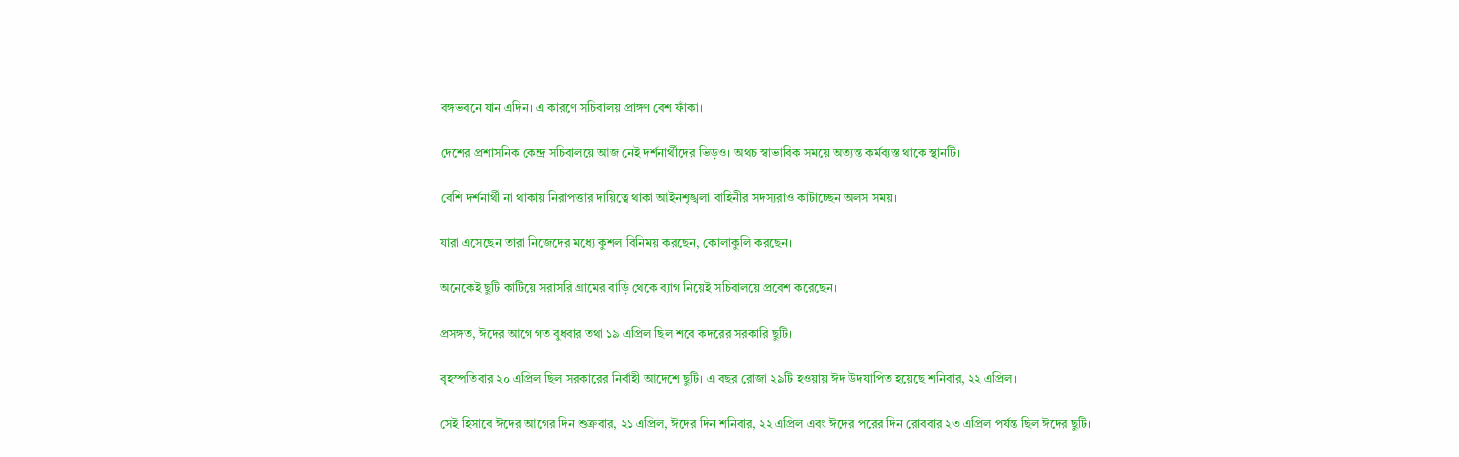বঙ্গভবনে যান এদিন। এ কারণে সচিবালয় প্রাঙ্গণ বেশ ফাঁকা।

দেশের প্রশাসনিক কেন্দ্র সচিবালয়ে আজ নেই দর্শনার্থীদের ভিড়ও। অথচ স্বাভাবিক সময়ে অত্যন্ত কর্মব্যস্ত থাকে স্থানটি।

বেশি দর্শনার্থী না থাকায় নিরাপত্তার দায়িত্বে থাকা আইনশৃঙ্খলা বাহিনীর সদস্যরাও কাটাচ্ছেন অলস সময়।

যারা এসেছেন তারা নিজেদের মধ্যে কুশল বিনিময় করছেন, কোলাকুলি করছেন।

অনেকেই ছুটি কাটিয়ে সরাসরি গ্রামের বাড়ি থেকে ব্যাগ নিয়েই সচিবালয়ে প্রবেশ করেছেন।

প্রসঙ্গত, ঈদের আগে গত বুধবার তথা ১৯ এপ্রিল ছিল শবে কদরের সরকারি ছুটি।

বৃহস্পতিবার ২০ এপ্রিল ছিল সরকারের নির্বাহী আদেশে ছুটি। এ বছর রোজা ২৯টি হওয়ায় ঈদ উদযাপিত হয়েছে শনিবার, ২২ এপ্রিল।

সেই হিসাবে ঈদের আগের দিন শুক্রবার, ২১ এপ্রিল, ঈদের দিন শনিবার, ২২ এপ্রিল এবং ঈদের পরের দিন রোববার ২৩ এপ্রিল পর্যন্ত ছিল ঈদের ছুটি।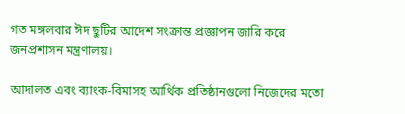গত মঙ্গলবার ঈদ ছুটির আদেশ সংক্রান্ত প্রজ্ঞাপন জারি করে জনপ্রশাসন মন্ত্রণালয়।

আদালত এবং ব্যাংক-বিমাসহ আর্থিক প্রতিষ্ঠানগুলো নিজেদের মতো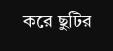করে ছুটির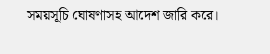সময়সূচি ঘোষণাসহ আদেশ জারি করে।